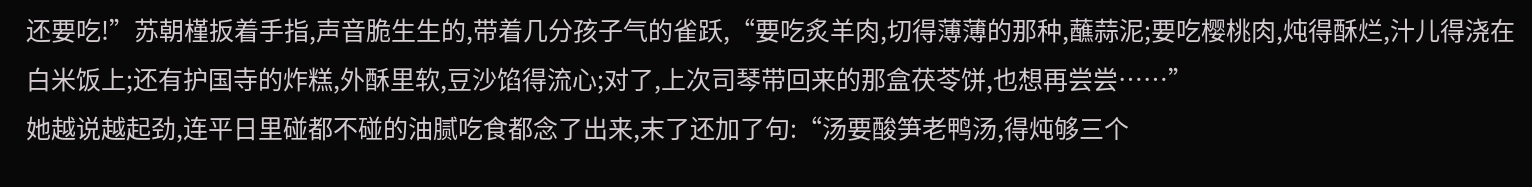还要吃!”苏朝槿扳着手指,声音脆生生的,带着几分孩子气的雀跃,“要吃炙羊肉,切得薄薄的那种,蘸蒜泥;要吃樱桃肉,炖得酥烂,汁儿得浇在白米饭上;还有护国寺的炸糕,外酥里软,豆沙馅得流心;对了,上次司琴带回来的那盒茯苓饼,也想再尝尝……”
她越说越起劲,连平日里碰都不碰的油腻吃食都念了出来,末了还加了句:“汤要酸笋老鸭汤,得炖够三个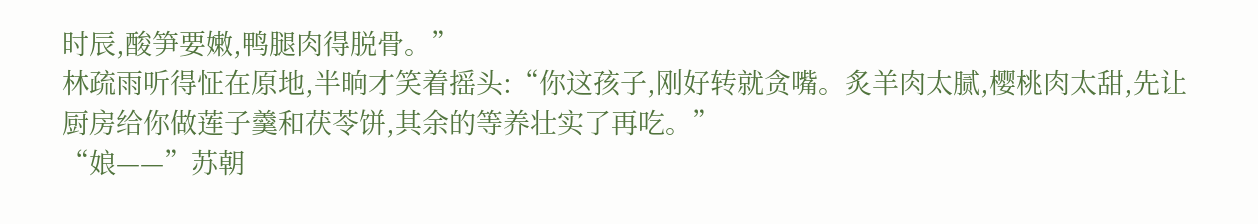时辰,酸笋要嫩,鸭腿肉得脱骨。”
林疏雨听得怔在原地,半晌才笑着摇头:“你这孩子,刚好转就贪嘴。炙羊肉太腻,樱桃肉太甜,先让厨房给你做莲子羹和茯苓饼,其余的等养壮实了再吃。”
“娘——”苏朝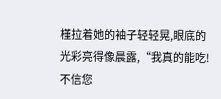槿拉着她的袖子轻轻晃,眼底的光彩亮得像晨露,“我真的能吃!不信您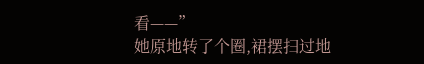看——”
她原地转了个圈,裙摆扫过地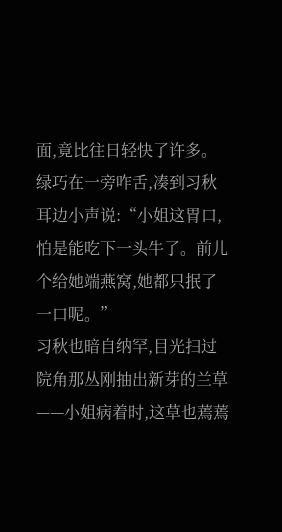面,竟比往日轻快了许多。
绿巧在一旁咋舌,凑到习秋耳边小声说:“小姐这胃口,怕是能吃下一头牛了。前儿个给她端燕窝,她都只抿了一口呢。”
习秋也暗自纳罕,目光扫过院角那丛刚抽出新芽的兰草——小姐病着时,这草也蔫蔫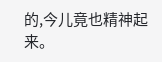的,今儿竟也精神起来。